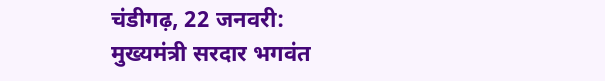चंडीगढ़, 22 जनवरी:
मुख्यमंत्री सरदार भगवंत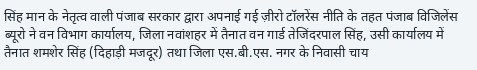सिंह मान के नेतृत्व वाली पंजाब सरकार द्वारा अपनाई गई ज़ीरो टॉलरेंस नीति के तहत पंजाब विजिलेंस ब्यूरो ने वन विभाग कार्यालय, जिला नवांशहर में तैनात वन गार्ड तेजिंदरपाल सिंह, उसी कार्यालय में तैनात शमशेर सिंह (दिहाड़ी मजदूर) तथा जिला एस.बी.एस. नगर के निवासी चाय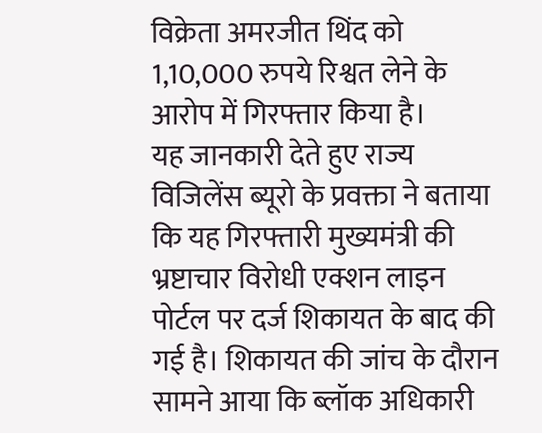विक्रेता अमरजीत थिंद को 1,10,000 रुपये रिश्वत लेने के आरोप में गिरफ्तार किया है।
यह जानकारी देते हुए राज्य विजिलेंस ब्यूरो के प्रवक्ता ने बताया कि यह गिरफ्तारी मुख्यमंत्री की भ्रष्टाचार विरोधी एक्शन लाइन पोर्टल पर दर्ज शिकायत के बाद की गई है। शिकायत की जांच के दौरान सामने आया कि ब्लॉक अधिकारी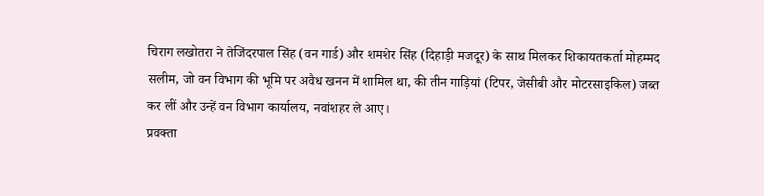चिराग लखोतरा ने तेजिंदरपाल सिंह (वन गार्ड) और शमशेर सिंह (दिहाड़ी मजदूर) के साथ मिलकर शिकायतकर्ता मोहम्मद सलीम, जो वन विभाग की भूमि पर अवैध खनन में शामिल था, की तीन गाड़ियां (टिपर, जेसीबी और मोटरसाइकिल) जब्त कर लीं और उन्हें वन विभाग कार्यालय, नवांशहर ले आए।
प्रवक्ता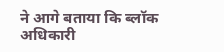ने आगे बताया कि ब्लॉक अधिकारी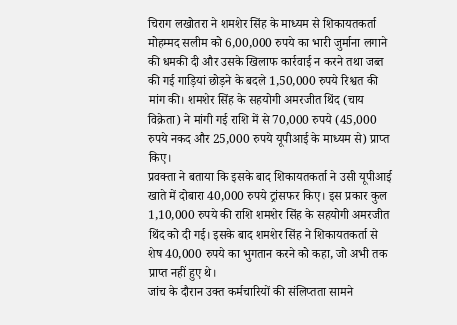चिराग लखोतरा ने शमशेर सिंह के माध्यम से शिकायतकर्ता मोहम्मद सलीम को 6,00,000 रुपये का भारी जुर्माना लगाने की धमकी दी और उसके खिलाफ कार्रवाई न करने तथा जब्त की गई गाड़ियां छोड़ने के बदले 1,50,000 रुपये रिश्वत की मांग की। शमशेर सिंह के सहयोगी अमरजीत थिंद (चाय विक्रेता) ने मांगी गई राशि में से 70,000 रुपये (45,000 रुपये नकद और 25,000 रुपये यूपीआई के माध्यम से) प्राप्त किए।
प्रवक्ता ने बताया कि इसके बाद शिकायतकर्ता ने उसी यूपीआई खाते में दोबारा 40,000 रुपये ट्रांसफर किए। इस प्रकार कुल 1,10,000 रुपये की राशि शमशेर सिंह के सहयोगी अमरजीत थिंद को दी गई। इसके बाद शमशेर सिंह ने शिकायतकर्ता से शेष 40,000 रुपये का भुगतान करने को कहा, जो अभी तक प्राप्त नहीं हुए थे।
जांच के दौरान उक्त कर्मचारियों की संलिप्तता सामने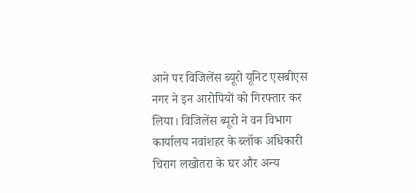आने पर विजिलेंस ब्यूरो यूनिट एसबीएस नगर ने इन आरोपियों को गिरफ्तार कर लिया। विजिलेंस ब्यूरो ने वन विभाग कार्यालय नवांशहर के ब्लॉक अधिकारी चिराग लखोतरा के घर और अन्य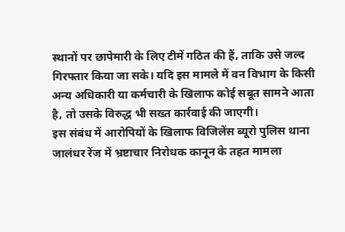स्थानों पर छापेमारी के लिए टीमें गठित की हैं, ताकि उसे जल्द गिरफ्तार किया जा सके। यदि इस मामले में वन विभाग के किसी अन्य अधिकारी या कर्मचारी के खिलाफ कोई सबूत सामने आता है, तो उसके विरुद्ध भी सख्त कार्रवाई की जाएगी।
इस संबंध में आरोपियों के खिलाफ विजिलेंस ब्यूरो पुलिस थाना जालंधर रेंज में भ्रष्टाचार निरोधक कानून के तहत मामला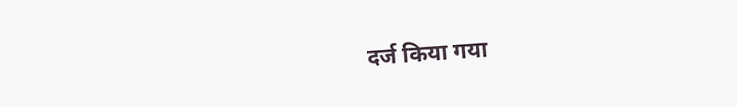दर्ज किया गया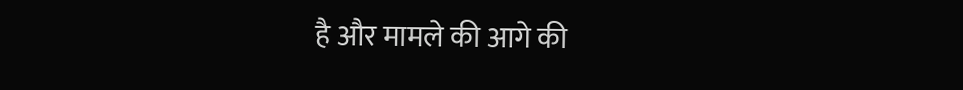है और मामले की आगे की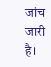जांच जारी है।